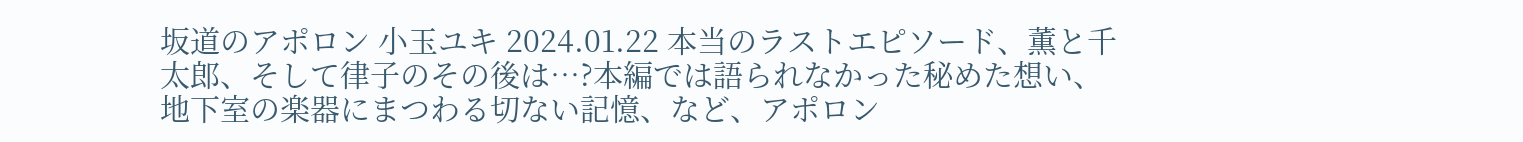坂道のアポロン 小玉ユキ 2024.01.22 本当のラストエピソード、薫と千太郎、そして律子のその後は…?本編では語られなかった秘めた想い、地下室の楽器にまつわる切ない記憶、など、アポロン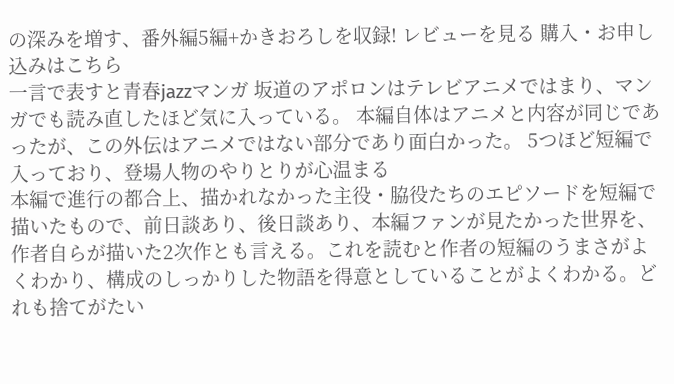の深みを増す、番外編5編+かきおろしを収録! レビューを見る 購入・お申し込みはこちら
一言で表すと青春jazzマンガ 坂道のアポロンはテレビアニメではまり、マンガでも読み直したほど気に入っている。 本編自体はアニメと内容が同じであったが、この外伝はアニメではない部分であり面白かった。 5つほど短編で入っており、登場人物のやりとりが心温まる
本編で進行の都合上、描かれなかった主役・脇役たちのエピソードを短編で描いたもので、前日談あり、後日談あり、本編ファンが見たかった世界を、作者自らが描いた2次作とも言える。これを読むと作者の短編のうまさがよくわかり、構成のしっかりした物語を得意としていることがよくわかる。どれも捨てがたい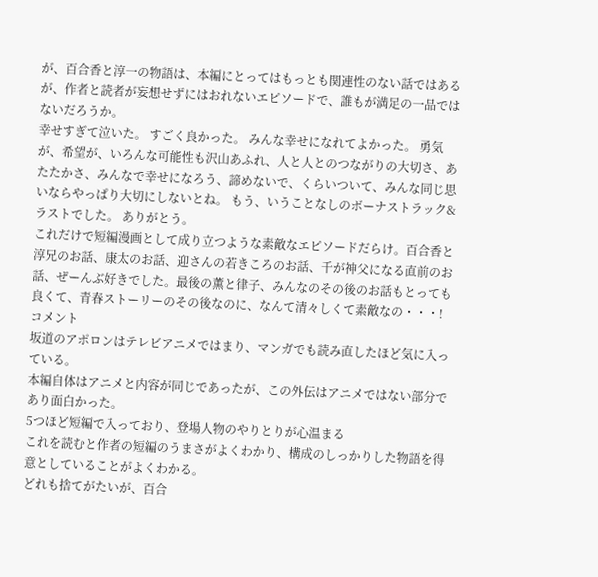が、百合香と淳一の物語は、本編にとってはもっとも関連性のない話ではあるが、作者と読者が妄想せずにはおれないエピソードで、誰もが満足の一品ではないだろうか。
幸せすぎて泣いた。 すごく良かった。 みんな幸せになれてよかった。 勇気が、希望が、いろんな可能性も沢山あふれ、人と人とのつながりの大切さ、あたたかさ、みんなで幸せになろう、諦めないで、くらいついて、みんな同じ思いならやっぱり大切にしないとね。 もう、いうことなしのボーナストラック&ラストでした。 ありがとう。
これだけで短編漫画として成り立つような素敵なエピソードだらけ。百合香と淳兄のお話、康太のお話、迎さんの若きころのお話、千が神父になる直前のお話、ぜーんぶ好きでした。最後の薫と律子、みんなのその後のお話もとっても良くて、青春ストーリーのその後なのに、なんて清々しくて素敵なの・・・!
コメント
坂道のアポロンはテレビアニメではまり、マンガでも読み直したほど気に入っている。
本編自体はアニメと内容が同じであったが、この外伝はアニメではない部分であり面白かった。
5つほど短編で入っており、登場人物のやりとりが心温まる
これを読むと作者の短編のうまさがよくわかり、構成のしっかりした物語を得意としていることがよくわかる。
どれも捨てがたいが、百合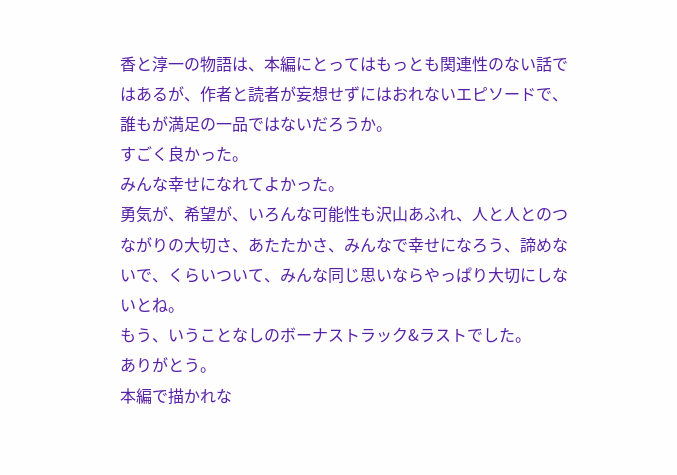香と淳一の物語は、本編にとってはもっとも関連性のない話ではあるが、作者と読者が妄想せずにはおれないエピソードで、誰もが満足の一品ではないだろうか。
すごく良かった。
みんな幸せになれてよかった。
勇気が、希望が、いろんな可能性も沢山あふれ、人と人とのつながりの大切さ、あたたかさ、みんなで幸せになろう、諦めないで、くらいついて、みんな同じ思いならやっぱり大切にしないとね。
もう、いうことなしのボーナストラック&ラストでした。
ありがとう。
本編で描かれな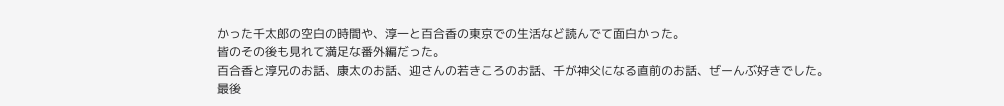かった千太郎の空白の時間や、淳一と百合香の東京での生活など読んでて面白かった。
皆のその後も見れて満足な番外編だった。
百合香と淳兄のお話、康太のお話、迎さんの若きころのお話、千が神父になる直前のお話、ぜーんぶ好きでした。
最後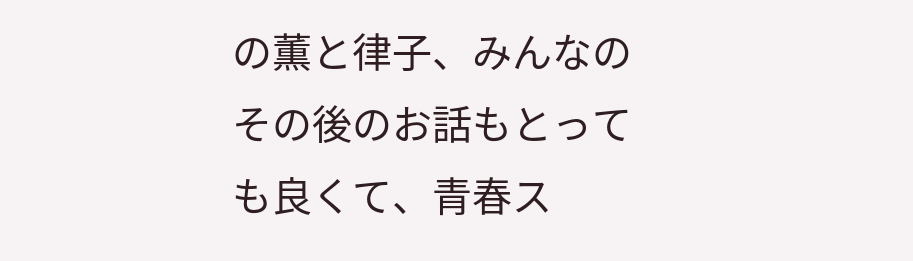の薫と律子、みんなのその後のお話もとっても良くて、青春ス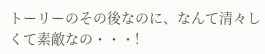トーリーのその後なのに、なんて清々しくて素敵なの・・・!